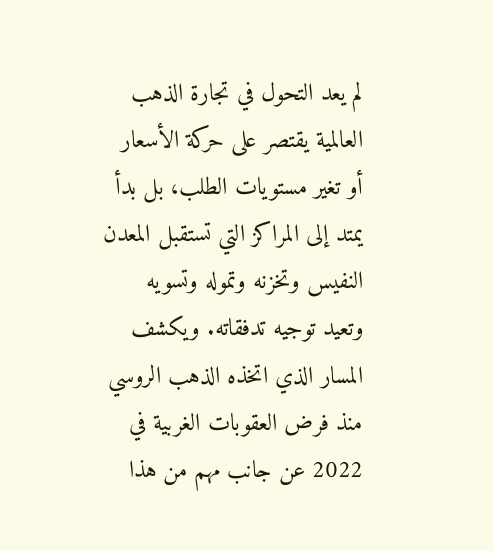لم يعد التحول في تجارة الذهب العالمية يقتصر على حركة الأسعار أو تغير مستويات الطلب، بل بدأ يمتد إلى المراكز التي تستقبل المعدن النفيس وتخزنه وتموله وتسويه وتعيد توجيه تدفقاته. ويكشف المسار الذي اتخذه الذهب الروسي منذ فرض العقوبات الغربية في 2022 عن جانب مهم من هذا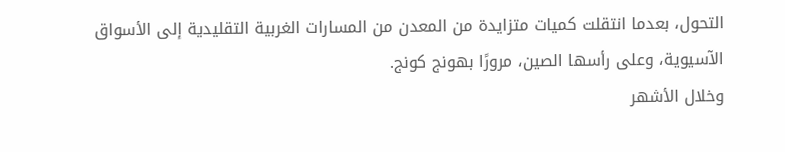التحول، بعدما انتقلت كميات متزايدة من المعدن من المسارات الغربية التقليدية إلى الأسواق الآسيوية، وعلى رأسها الصين، مرورًا بهونج كونج.
وخلال الأشهر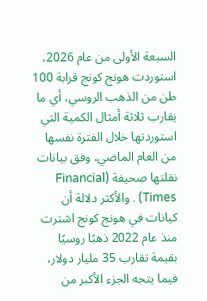السبعة الأولى من عام 2026، استوردت هونج كونج قرابة 100 طن من الذهب الروسي، أي ما يقارب ثلاثة أمثال الكمية التي استوردتها خلال الفترة نفسها من العام الماضي، وفق بيانات نقلتها صحيفة (Financial Times) . والأكثر دلالة أن كيانات في هونج كونج اشترت منذ عام 2022 ذهبًا روسيًا بقيمة تقارب 35 مليار دولار، فيما يتجه الجزء الأكبر من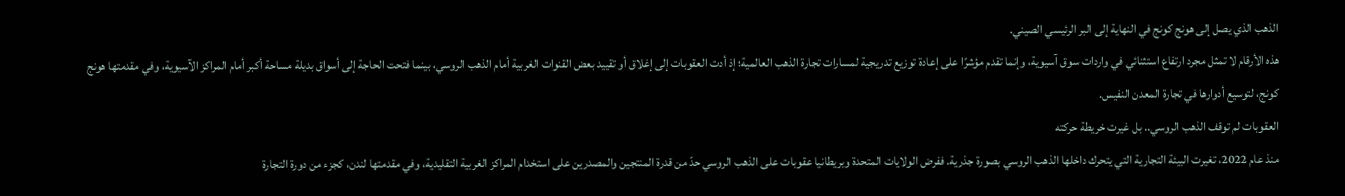الذهب الذي يصل إلى هونج كونج في النهاية إلى البر الرئيسي الصيني.
هذه الأرقام لا تمثل مجرد ارتفاع استثنائي في واردات سوق آسيوية، وإنما تقدم مؤشرًا على إعادة توزيع تدريجية لمسارات تجارة الذهب العالمية؛ إذ أدت العقوبات إلى إغلاق أو تقييد بعض القنوات الغربية أمام الذهب الروسي، بينما فتحت الحاجة إلى أسواق بديلة مساحة أكبر أمام المراكز الآسيوية، وفي مقدمتها هونج كونج، لتوسيع أدوارها في تجارة المعدن النفيس.
العقوبات لم توقف الذهب الروسي.. بل غيرت خريطة حركته
منذ عام 2022، تغيرت البيئة التجارية التي يتحرك داخلها الذهب الروسي بصورة جذرية. ففرض الولايات المتحدة وبريطانيا عقوبات على الذهب الروسي حدّ من قدرة المنتجين والمصدرين على استخدام المراكز الغربية التقليدية، وفي مقدمتها لندن، كجزء من دورة التجارة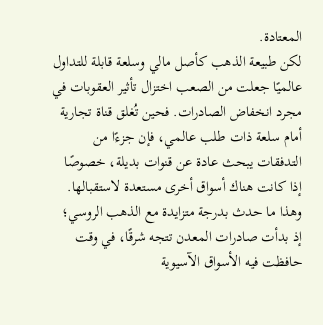المعتادة.
لكن طبيعة الذهب كأصل مالي وسلعة قابلة للتداول عالميًا جعلت من الصعب اختزال تأثير العقوبات في مجرد انخفاض الصادرات. فحين تُغلق قناة تجارية أمام سلعة ذات طلب عالمي، فإن جزءًا من التدفقات يبحث عادة عن قنوات بديلة، خصوصًا إذا كانت هناك أسواق أخرى مستعدة لاستقبالها.
وهذا ما حدث بدرجة متزايدة مع الذهب الروسي؛ إذ بدأت صادرات المعدن تتجه شرقًا، في وقت حافظت فيه الأسواق الآسيوية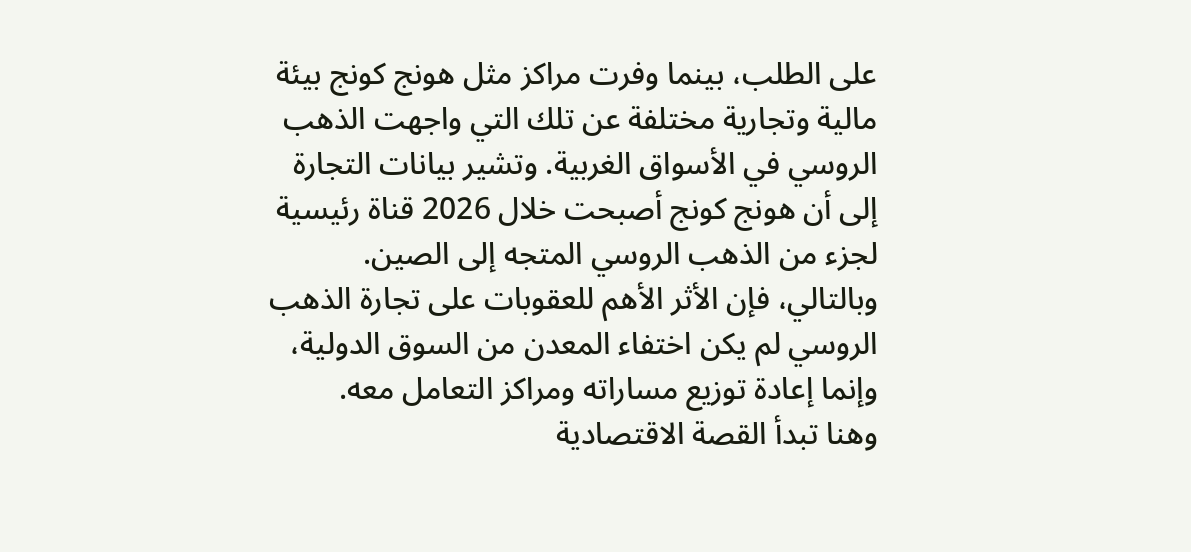على الطلب، بينما وفرت مراكز مثل هونج كونج بيئة مالية وتجارية مختلفة عن تلك التي واجهت الذهب الروسي في الأسواق الغربية. وتشير بيانات التجارة إلى أن هونج كونج أصبحت خلال 2026 قناة رئيسية لجزء من الذهب الروسي المتجه إلى الصين.
وبالتالي، فإن الأثر الأهم للعقوبات على تجارة الذهب الروسي لم يكن اختفاء المعدن من السوق الدولية، وإنما إعادة توزيع مساراته ومراكز التعامل معه.
وهنا تبدأ القصة الاقتصادية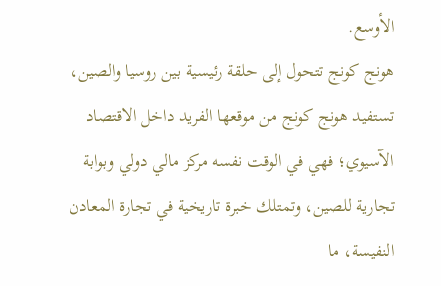الأوسع.
هونج كونج تتحول إلى حلقة رئيسية بين روسيا والصين، تستفيد هونج كونج من موقعها الفريد داخل الاقتصاد الآسيوي؛ فهي في الوقت نفسه مركز مالي دولي وبوابة تجارية للصين، وتمتلك خبرة تاريخية في تجارة المعادن النفيسة، ما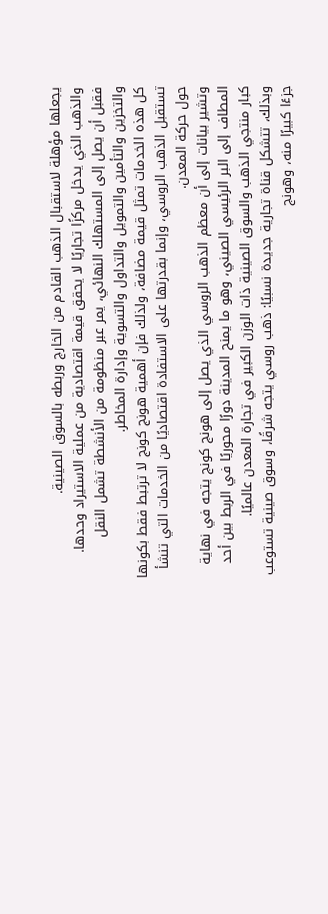يجعلها مؤهلة لاستقبال الذهب القادم من الخارج وربطه بالسوق الصينية.
والذهب الذي يدخل مركزًا تجاريًا لا يحقق قيمة اقتصادية من عملية الاستيراد وحدها. فقبل أن يصل إلى المستهلك النهائي، يمر عبر منظومة من الأنشطة تشمل النقل والتخزين والتأمين والتمويل والتداول والتسوية وإدارة المخاطر.
كل هذه الخدمات تمثل قيمة مضافة، ولذلك فإن أهمية هونج كونج لا ترتبط فقط بكونها تستقبل الذهب الروسي، وإنما بقدرتها على الاستفادة اقتصاديًا من الخدمات التي تنشأ حول حركة المعدن.
وتشير بيانات إلى أن معظم الذهب الروسي الذي يصل إلى هونج كونج يتجه في نهاية المطاف إلى البر الرئيسي الصيني، وهو ما يمنح المدينة دورًا محوريًا في الربط بين أحد كبار منتجي الذهب والسوق الصينية ذات الوزن الكبير في تجارة المعدن عالميًا.
وبذلك، تتشكل قناة تجارية جديدة نسبيًا: ذهب روسي يتجه شرقًا، وسوق صينية تستوعب جزءًا كبيرًا منه، وهونج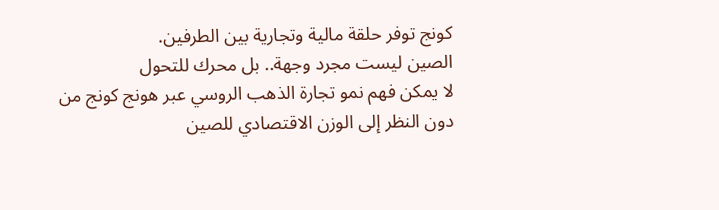كونج توفر حلقة مالية وتجارية بين الطرفين.
الصين ليست مجرد وجهة.. بل محرك للتحول
لا يمكن فهم نمو تجارة الذهب الروسي عبر هونج كونج من دون النظر إلى الوزن الاقتصادي للصين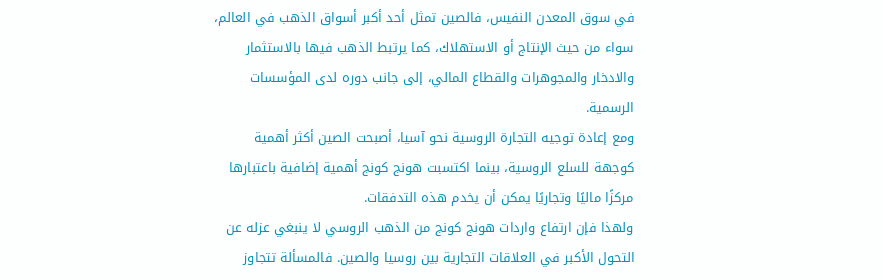في سوق المعدن النفيس، فالصين تمثل أحد أكبر أسواق الذهب في العالم، سواء من حيث الإنتاج أو الاستهلاك، كما يرتبط الذهب فيها بالاستثمار والادخار والمجوهرات والقطاع المالي، إلى جانب دوره لدى المؤسسات الرسمية.
ومع إعادة توجيه التجارة الروسية نحو آسيا، أصبحت الصين أكثر أهمية كوجهة للسلع الروسية، بينما اكتسبت هونج كونج أهمية إضافية باعتبارها مركزًا ماليًا وتجاريًا يمكن أن يخدم هذه التدفقات.
ولهذا فإن ارتفاع واردات هونج كونج من الذهب الروسي لا ينبغي عزله عن التحول الأكبر في العلاقات التجارية بين روسيا والصين. فالمسألة تتجاوز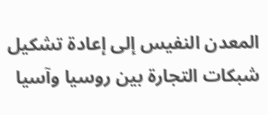المعدن النفيس إلى إعادة تشكيل شبكات التجارة بين روسيا وآسيا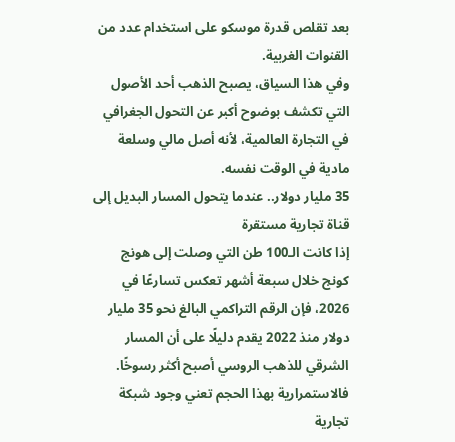بعد تقلص قدرة موسكو على استخدام عدد من القنوات الغربية.
وفي هذا السياق، يصبح الذهب أحد الأصول التي تكشف بوضوح أكبر عن التحول الجغرافي في التجارة العالمية، لأنه أصل مالي وسلعة مادية في الوقت نفسه.
35 مليار دولار.. عندما يتحول المسار البديل إلى قناة تجارية مستقرة
إذا كانت الـ100 طن التي وصلت إلى هونج كونج خلال سبعة أشهر تعكس تسارعًا في 2026، فإن الرقم التراكمي البالغ نحو 35 مليار دولار منذ 2022 يقدم دليلًا على أن المسار الشرقي للذهب الروسي أصبح أكثر رسوخًا.
فالاستمرارية بهذا الحجم تعني وجود شبكة تجارية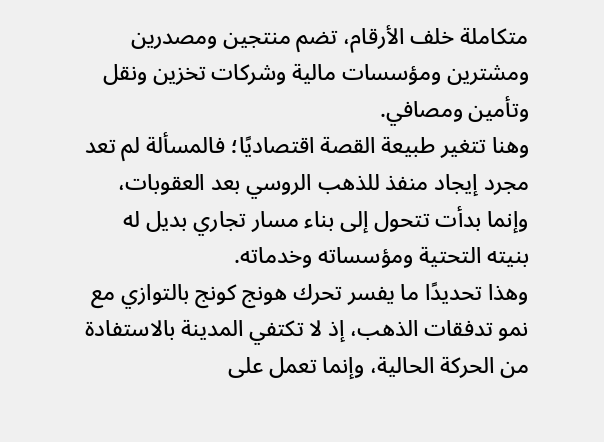متكاملة خلف الأرقام، تضم منتجين ومصدرين ومشترين ومؤسسات مالية وشركات تخزين ونقل وتأمين ومصافي.
وهنا تتغير طبيعة القصة اقتصاديًا؛ فالمسألة لم تعد مجرد إيجاد منفذ للذهب الروسي بعد العقوبات، وإنما بدأت تتحول إلى بناء مسار تجاري بديل له بنيته التحتية ومؤسساته وخدماته.
وهذا تحديدًا ما يفسر تحرك هونج كونج بالتوازي مع نمو تدفقات الذهب، إذ لا تكتفي المدينة بالاستفادة من الحركة الحالية، وإنما تعمل على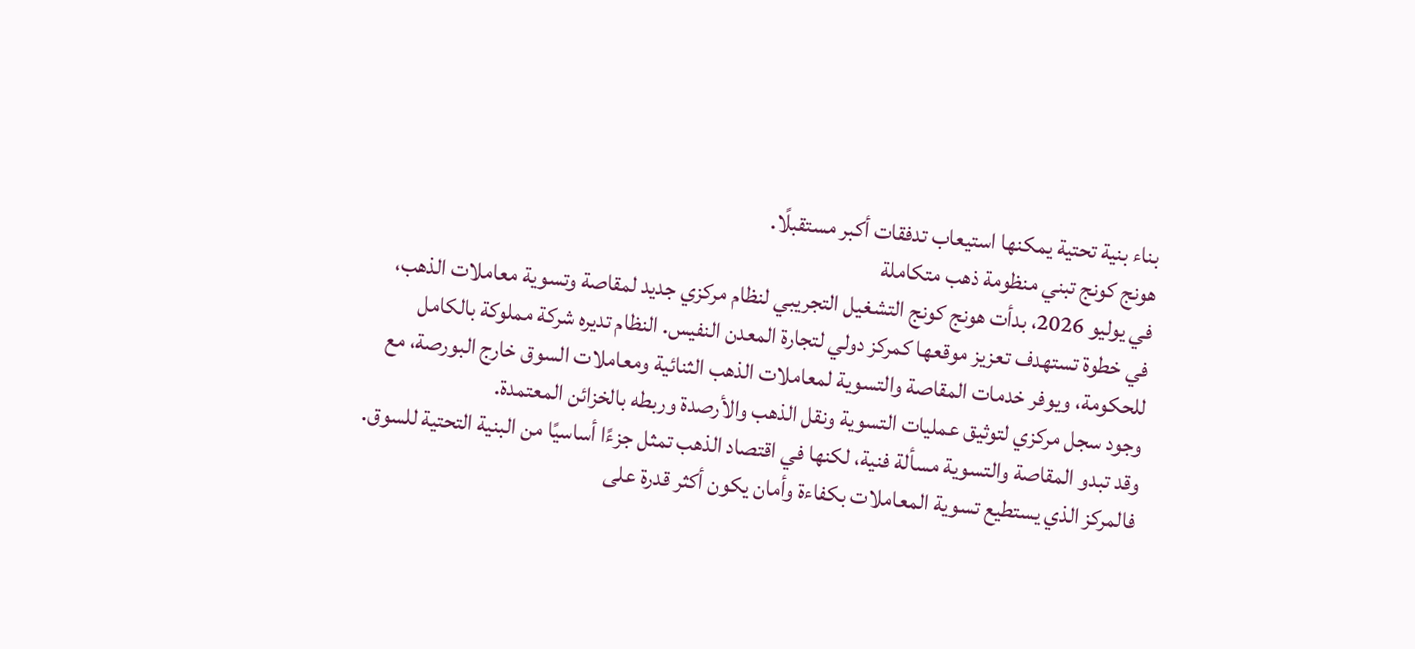بناء بنية تحتية يمكنها استيعاب تدفقات أكبر مستقبلًا.
هونج كونج تبني منظومة ذهب متكاملة
في يوليو 2026، بدأت هونج كونج التشغيل التجريبي لنظام مركزي جديد لمقاصة وتسوية معاملات الذهب، في خطوة تستهدف تعزيز موقعها كمركز دولي لتجارة المعدن النفيس. النظام تديره شركة مملوكة بالكامل للحكومة، ويوفر خدمات المقاصة والتسوية لمعاملات الذهب الثنائية ومعاملات السوق خارج البورصة، مع وجود سجل مركزي لتوثيق عمليات التسوية ونقل الذهب والأرصدة وربطه بالخزائن المعتمدة.
وقد تبدو المقاصة والتسوية مسألة فنية، لكنها في اقتصاد الذهب تمثل جزءًا أساسيًا من البنية التحتية للسوق. فالمركز الذي يستطيع تسوية المعاملات بكفاءة وأمان يكون أكثر قدرة على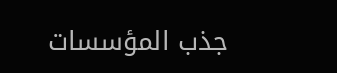جذب المؤسسات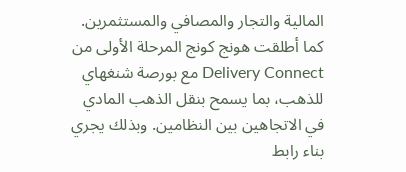المالية والتجار والمصافي والمستثمرين.
كما أطلقت هونج كونج المرحلة الأولى من Delivery Connect مع بورصة شنغهاي للذهب، بما يسمح بنقل الذهب المادي في الاتجاهين بين النظامين. وبذلك يجري بناء رابط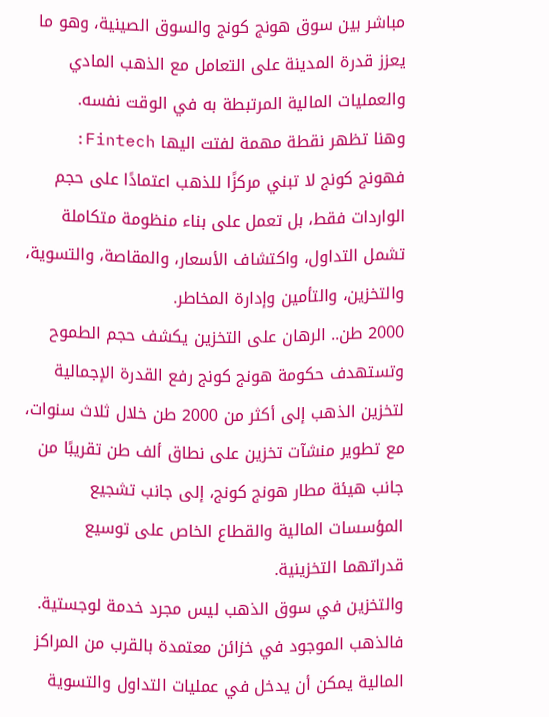مباشر بين سوق هونج كونج والسوق الصينية، وهو ما يعزز قدرة المدينة على التعامل مع الذهب المادي والعمليات المالية المرتبطة به في الوقت نفسه.
وهنا تظهر نقطة مهمة لفتت اليها Fintech: فهونج كونج لا تبني مركزًا للذهب اعتمادًا على حجم الواردات فقط، بل تعمل على بناء منظومة متكاملة تشمل التداول، واكتشاف الأسعار، والمقاصة، والتسوية، والتخزين، والتأمين وإدارة المخاطر.
2000 طن.. الرهان على التخزين يكشف حجم الطموح
وتستهدف حكومة هونج كونج رفع القدرة الإجمالية لتخزين الذهب إلى أكثر من 2000 طن خلال ثلاث سنوات، مع تطوير منشآت تخزين على نطاق ألف طن تقريبًا من جانب هيئة مطار هونج كونج، إلى جانب تشجيع المؤسسات المالية والقطاع الخاص على توسيع قدراتهما التخزينية.
والتخزين في سوق الذهب ليس مجرد خدمة لوجستية. فالذهب الموجود في خزائن معتمدة بالقرب من المراكز المالية يمكن أن يدخل في عمليات التداول والتسوية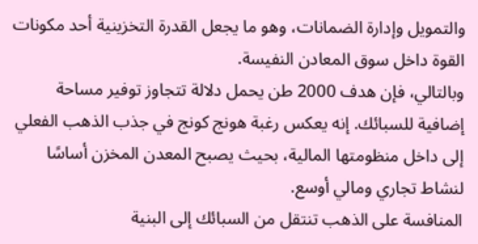والتمويل وإدارة الضمانات، وهو ما يجعل القدرة التخزينية أحد مكونات القوة داخل سوق المعادن النفيسة.
وبالتالي، فإن هدف 2000 طن يحمل دلالة تتجاوز توفير مساحة إضافية للسبائك. إنه يعكس رغبة هونج كونج في جذب الذهب الفعلي إلى داخل منظومتها المالية، بحيث يصبح المعدن المخزن أساسًا لنشاط تجاري ومالي أوسع.
المنافسة على الذهب تنتقل من السبائك إلى البنية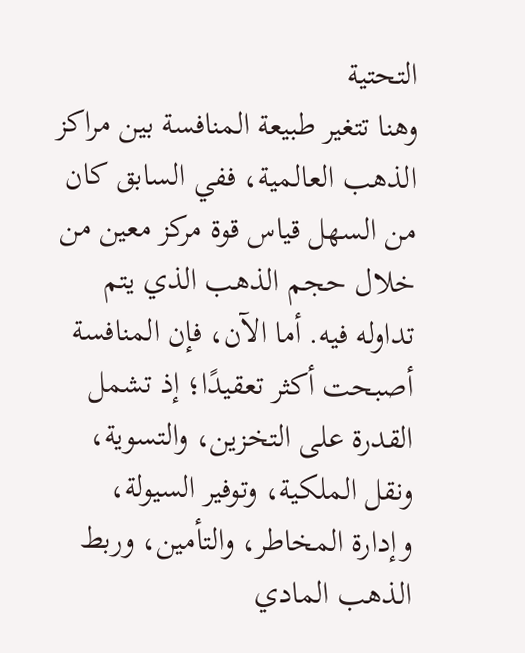التحتية
وهنا تتغير طبيعة المنافسة بين مراكز الذهب العالمية، ففي السابق كان من السهل قياس قوة مركز معين من خلال حجم الذهب الذي يتم تداوله فيه. أما الآن، فإن المنافسة أصبحت أكثر تعقيدًا؛ إذ تشمل القدرة على التخزين، والتسوية، ونقل الملكية، وتوفير السيولة، وإدارة المخاطر، والتأمين، وربط الذهب المادي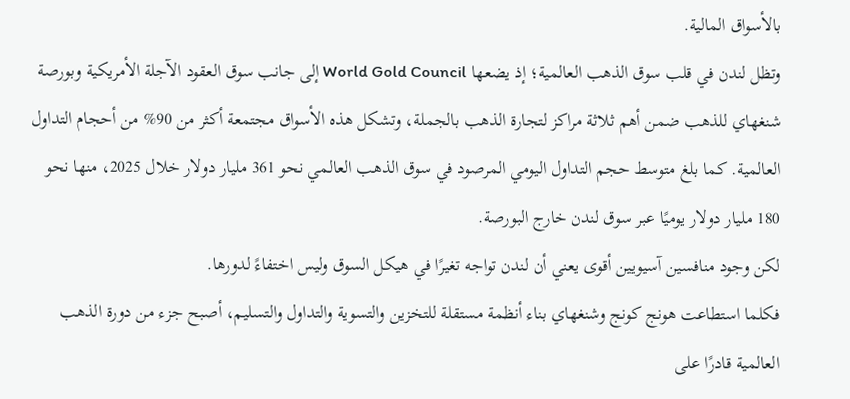بالأسواق المالية.
وتظل لندن في قلب سوق الذهب العالمية؛ إذ يضعها World Gold Council إلى جانب سوق العقود الآجلة الأمريكية وبورصة شنغهاي للذهب ضمن أهم ثلاثة مراكز لتجارة الذهب بالجملة، وتشكل هذه الأسواق مجتمعة أكثر من 90% من أحجام التداول العالمية. كما بلغ متوسط حجم التداول اليومي المرصود في سوق الذهب العالمي نحو 361 مليار دولار خلال 2025، منها نحو 180 مليار دولار يوميًا عبر سوق لندن خارج البورصة.
لكن وجود منافسين آسيويين أقوى يعني أن لندن تواجه تغيرًا في هيكل السوق وليس اختفاءً لدورها.
فكلما استطاعت هونج كونج وشنغهاي بناء أنظمة مستقلة للتخزين والتسوية والتداول والتسليم، أصبح جزء من دورة الذهب العالمية قادرًا على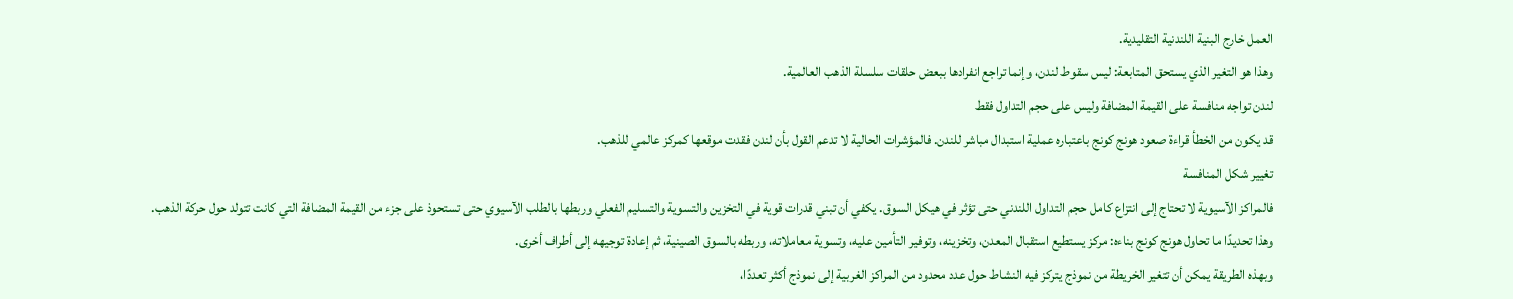العمل خارج البنية اللندنية التقليدية.
وهذا هو التغير الذي يستحق المتابعة: ليس سقوط لندن، وإنما تراجع انفرادها ببعض حلقات سلسلة الذهب العالمية.
لندن تواجه منافسة على القيمة المضافة وليس على حجم التداول فقط
قد يكون من الخطأ قراءة صعود هونج كونج باعتباره عملية استبدال مباشر للندن. فالمؤشرات الحالية لا تدعم القول بأن لندن فقدت موقعها كمركز عالمي للذهب.
تغيير شكل المنافسة
فالمراكز الآسيوية لا تحتاج إلى انتزاع كامل حجم التداول اللندني حتى تؤثر في هيكل السوق. يكفي أن تبني قدرات قوية في التخزين والتسوية والتسليم الفعلي وربطها بالطلب الآسيوي حتى تستحوذ على جزء من القيمة المضافة التي كانت تتولد حول حركة الذهب.
وهذا تحديدًا ما تحاول هونج كونج بناءه: مركز يستطيع استقبال المعدن، وتخزينه، وتوفير التأمين عليه، وتسوية معاملاته، وربطه بالسوق الصينية، ثم إعادة توجيهه إلى أطراف أخرى.
وبهذه الطريقة يمكن أن تتغير الخريطة من نموذج يتركز فيه النشاط حول عدد محدود من المراكز الغربية إلى نموذج أكثر تعددًا،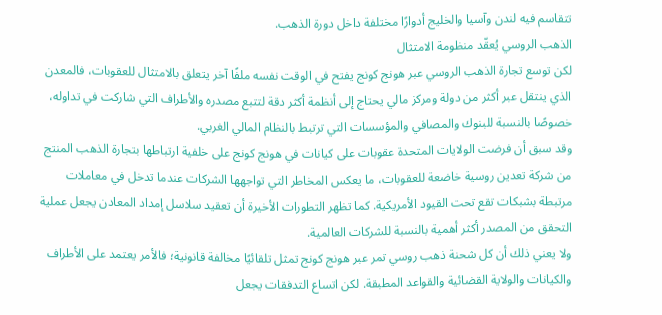تتقاسم فيه لندن وآسيا والخليج أدوارًا مختلفة داخل دورة الذهب.
الذهب الروسي يُعقّد منظومة الامتثال
لكن توسع تجارة الذهب الروسي عبر هونج كونج يفتح في الوقت نفسه ملفًا آخر يتعلق بالامتثال للعقوبات، فالمعدن الذي ينتقل عبر أكثر من دولة ومركز مالي يحتاج إلى أنظمة أكثر دقة لتتبع مصدره والأطراف التي شاركت في تداوله، خصوصًا بالنسبة للبنوك والمصافي والمؤسسات التي ترتبط بالنظام المالي الغربي.
وقد سبق أن فرضت الولايات المتحدة عقوبات على كيانات في هونج كونج على خلفية ارتباطها بتجارة الذهب المنتج من شركة تعدين روسية خاضعة للعقوبات، ما يعكس المخاطر التي تواجهها الشركات عندما تدخل في معاملات مرتبطة بشبكات تقع تحت القيود الأمريكية. كما تظهر التطورات الأخيرة أن تعقيد سلاسل إمداد المعادن يجعل عملية التحقق من المصدر أكثر أهمية بالنسبة للشركات العالمية.
ولا يعني ذلك أن كل شحنة ذهب روسي تمر عبر هونج كونج تمثل تلقائيًا مخالفة قانونية؛ فالأمر يعتمد على الأطراف والكيانات والولاية القضائية والقواعد المطبقة. لكن اتساع التدفقات يجعل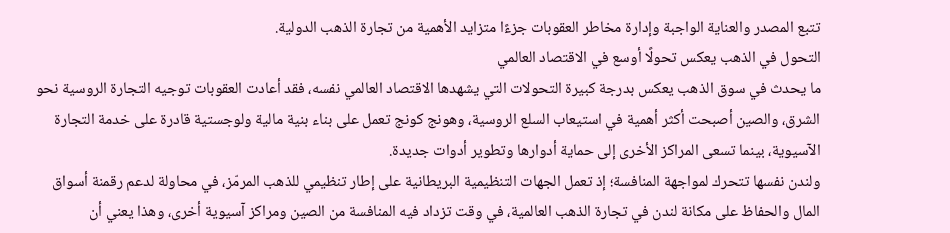تتبع المصدر والعناية الواجبة وإدارة مخاطر العقوبات جزءًا متزايد الأهمية من تجارة الذهب الدولية.
التحول في الذهب يعكس تحولًا أوسع في الاقتصاد العالمي
ما يحدث في سوق الذهب يعكس بدرجة كبيرة التحولات التي يشهدها الاقتصاد العالمي نفسه، فقد أعادت العقوبات توجيه التجارة الروسية نحو الشرق، والصين أصبحت أكثر أهمية في استيعاب السلع الروسية، وهونج كونج تعمل على بناء بنية مالية ولوجستية قادرة على خدمة التجارة الآسيوية، بينما تسعى المراكز الأخرى إلى حماية أدوارها وتطوير أدوات جديدة.
ولندن نفسها تتحرك لمواجهة المنافسة؛ إذ تعمل الجهات التنظيمية البريطانية على إطار تنظيمي للذهب المرمّز، في محاولة لدعم رقمنة أسواق المال والحفاظ على مكانة لندن في تجارة الذهب العالمية، في وقت تزداد فيه المنافسة من الصين ومراكز آسيوية أخرى، وهذا يعني أن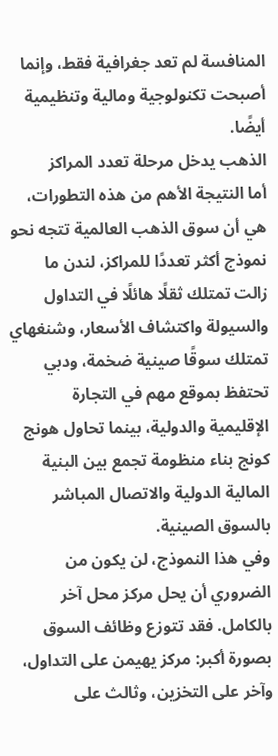المنافسة لم تعد جغرافية فقط، وإنما أصبحت تكنولوجية ومالية وتنظيمية أيضًا.
الذهب يدخل مرحلة تعدد المراكز
أما النتيجة الأهم من هذه التطورات، هي أن سوق الذهب العالمية تتجه نحو نموذج أكثر تعددًا للمراكز، لندن ما زالت تمتلك ثقلًا هائلًا في التداول والسيولة واكتشاف الأسعار، وشنغهاي تمتلك سوقًا صينية ضخمة، ودبي تحتفظ بموقع مهم في التجارة الإقليمية والدولية، بينما تحاول هونج كونج بناء منظومة تجمع بين البنية المالية الدولية والاتصال المباشر بالسوق الصينية.
وفي هذا النموذج، لن يكون من الضروري أن يحل مركز محل آخر بالكامل. فقد تتوزع وظائف السوق بصورة أكبر: مركز يهيمن على التداول، وآخر على التخزين، وثالث على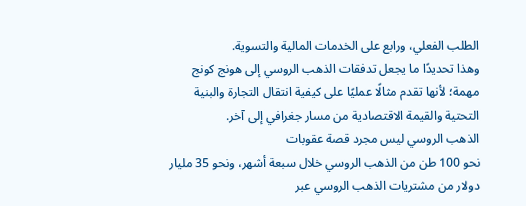الطلب الفعلي، ورابع على الخدمات المالية والتسوية.
وهذا تحديدًا ما يجعل تدفقات الذهب الروسي إلى هونج كونج مهمة؛ لأنها تقدم مثالًا عمليًا على كيفية انتقال التجارة والبنية التحتية والقيمة الاقتصادية من مسار جغرافي إلى آخر.
الذهب الروسي ليس مجرد قصة عقوبات
نحو 100 طن من الذهب الروسي خلال سبعة أشهر، ونحو 35 مليار دولار من مشتريات الذهب الروسي عبر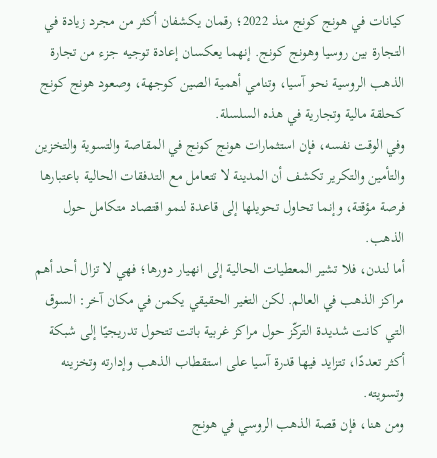كيانات في هونج كونج منذ 2022؛ رقمان يكشفان أكثر من مجرد زيادة في التجارة بين روسيا وهونج كونج. إنهما يعكسان إعادة توجيه جزء من تجارة الذهب الروسية نحو آسيا، وتنامي أهمية الصين كوجهة، وصعود هونج كونج كحلقة مالية وتجارية في هذه السلسلة.
وفي الوقت نفسه، فإن استثمارات هونج كونج في المقاصة والتسوية والتخزين والتأمين والتكرير تكشف أن المدينة لا تتعامل مع التدفقات الحالية باعتبارها فرصة مؤقتة، وإنما تحاول تحويلها إلى قاعدة لنمو اقتصاد متكامل حول الذهب.
أما لندن، فلا تشير المعطيات الحالية إلى انهيار دورها؛ فهي لا تزال أحد أهم مراكز الذهب في العالم. لكن التغير الحقيقي يكمن في مكان آخر: السوق التي كانت شديدة التركّز حول مراكز غربية باتت تتحول تدريجيًا إلى شبكة أكثر تعددًا، تتزايد فيها قدرة آسيا على استقطاب الذهب وإدارته وتخزينه وتسويته.
ومن هنا، فإن قصة الذهب الروسي في هونج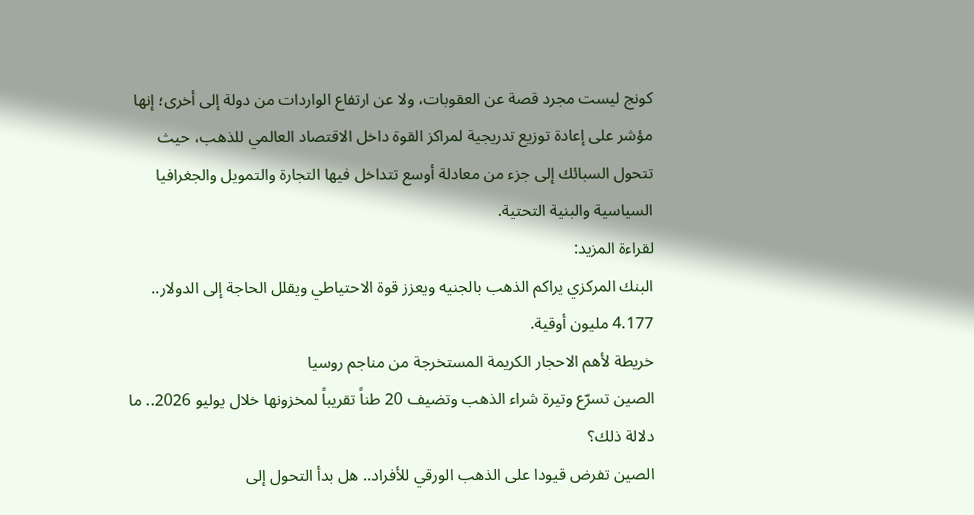كونج ليست مجرد قصة عن العقوبات، ولا عن ارتفاع الواردات من دولة إلى أخرى؛ إنها مؤشر على إعادة توزيع تدريجية لمراكز القوة داخل الاقتصاد العالمي للذهب، حيث تتحول السبائك إلى جزء من معادلة أوسع تتداخل فيها التجارة والتمويل والجغرافيا السياسية والبنية التحتية.
لقراءة المزيد:
البنك المركزي يراكم الذهب بالجنيه ويعزز قوة الاحتياطي ويقلل الحاجة إلى الدولار.. 4.177 مليون أوقية.
خريطة لأهم الاحجار الكريمة المستخرجة من مناجم روسيا
الصين تسرّع وتيرة شراء الذهب وتضيف 20 طناً تقريباً لمخزونها خلال يوليو 2026.. ما دلالة ذلك؟
الصين تفرض قيودا على الذهب الورقي للأفراد.. هل بدأ التحول إلى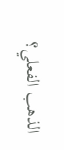الذهب الفعلي؟